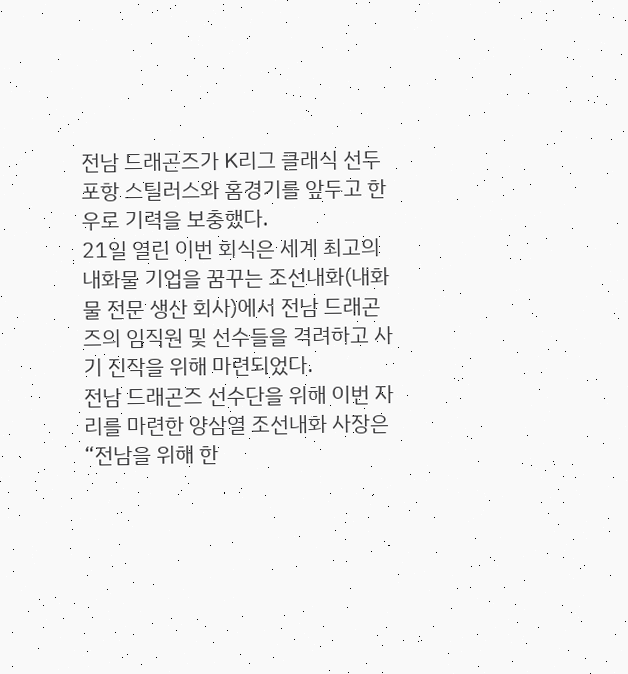전남 드래곤즈가 K리그 클래식 선두 포항 스틸러스와 홈경기를 앞두고 한우로 기력을 보충했다.
21일 열린 이번 회식은 세계 최고의 내화물 기업을 꿈꾸는 조선내화(내화물 전문 생산 회사)에서 전남 드래곤즈의 임직원 및 선수들을 격려하고 사기 진작을 위해 마련되었다.
전남 드래곤즈 선수단을 위해 이번 자리를 마련한 양삼열 조선내화 사장은 “전남을 위해 한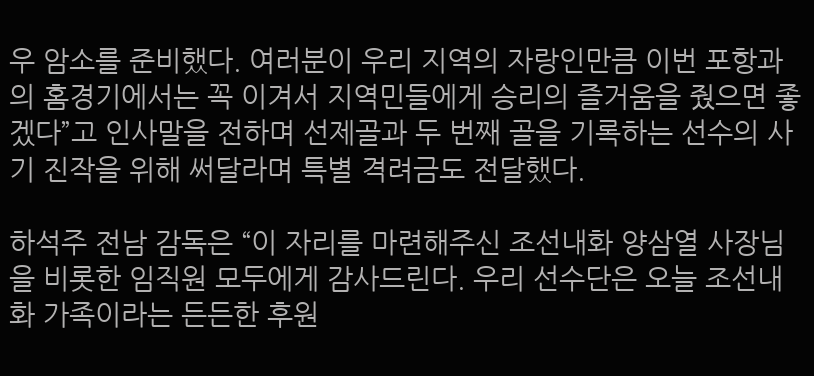우 암소를 준비했다. 여러분이 우리 지역의 자랑인만큼 이번 포항과의 홈경기에서는 꼭 이겨서 지역민들에게 승리의 즐거움을 줬으면 좋겠다”고 인사말을 전하며 선제골과 두 번째 골을 기록하는 선수의 사기 진작을 위해 써달라며 특별 격려금도 전달했다.

하석주 전남 감독은 “이 자리를 마련해주신 조선내화 양삼열 사장님을 비롯한 임직원 모두에게 감사드린다. 우리 선수단은 오늘 조선내화 가족이라는 든든한 후원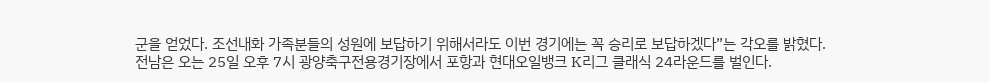군을 얻었다. 조선내화 가족분들의 성원에 보답하기 위해서라도 이번 경기에는 꼭 승리로 보답하겠다”는 각오를 밝혔다.
전남은 오는 25일 오후 7시 광양축구전용경기장에서 포항과 현대오일뱅크 K리그 클래식 24라운드를 벌인다.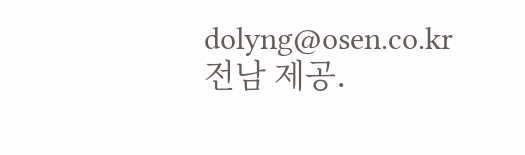dolyng@osen.co.kr
전남 제공.